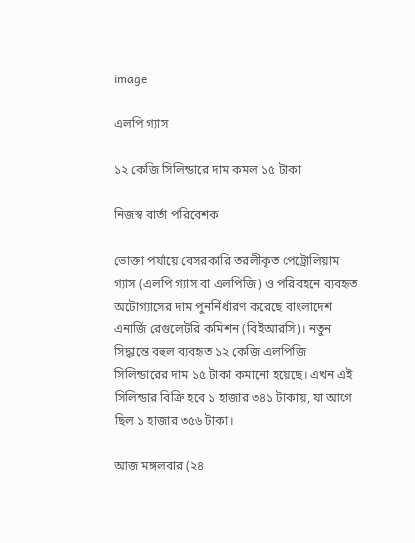image

এলপি গ্যাস

১২ কেজি সিলিন্ডারে দাম কমল ১৫ টাকা

নিজস্ব বার্তা পরিবেশক

ভোক্তা পর্যায়ে বেসরকারি তরলীকৃত পেট্রোলিয়াম গ্যাস (এলপি গ্যাস বা এলপিজি) ও পরিবহনে ব্যবহৃত অটোগ্যাসের দাম পুনর্নির্ধারণ করেছে বাংলাদেশ এনার্জি রেগুলেটরি কমিশন (বিইআরসি)। নতুন সিদ্ধান্তে বহুল ব্যবহৃত ১২ কেজি এলপিজি সিলিন্ডারের দাম ১৫ টাকা কমানো হয়েছে। এখন এই সিলিন্ডার বিক্রি হবে ১ হাজার ৩৪১ টাকায়, যা আগে ছিল ১ হাজার ৩৫৬ টাকা।

আজ মঙ্গলবার (২৪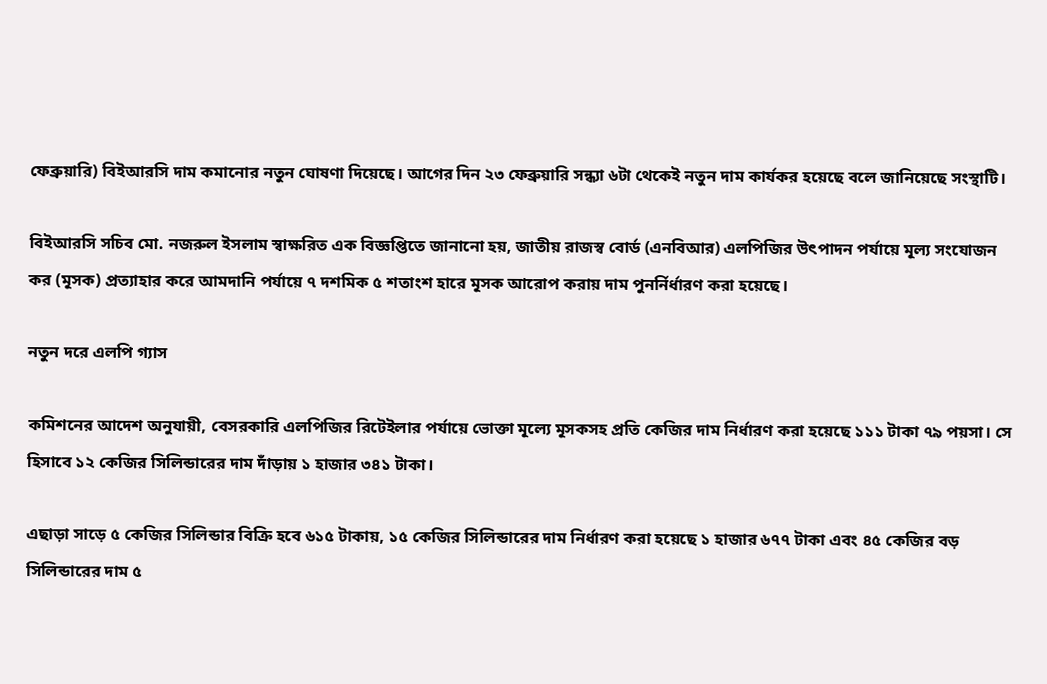ফেব্রুয়ারি) বিইআরসি দাম কমানোর নতুন ঘোষণা দিয়েছে। আগের দিন ২৩ ফেব্রুয়ারি সন্ধ্যা ৬টা থেকেই নতুন দাম কার্যকর হয়েছে বলে জানিয়েছে সংস্থাটি।

বিইআরসি সচিব মো. নজরুল ইসলাম স্বাক্ষরিত এক বিজ্ঞপ্তিতে জানানো হয়, জাতীয় রাজস্ব বোর্ড (এনবিআর) এলপিজির উৎপাদন পর্যায়ে মূল্য সংযোজন কর (মূসক) প্রত্যাহার করে আমদানি পর্যায়ে ৭ দশমিক ৫ শতাংশ হারে মূসক আরোপ করায় দাম পুনর্নির্ধারণ করা হয়েছে।

নতুন দরে এলপি গ্যাস

কমিশনের আদেশ অনুযায়ী, বেসরকারি এলপিজির রিটেইলার পর্যায়ে ভোক্তা মূল্যে মূসকসহ প্রতি কেজির দাম নির্ধারণ করা হয়েছে ১১১ টাকা ৭৯ পয়সা। সে হিসাবে ১২ কেজির সিলিন্ডারের দাম দাঁড়ায় ১ হাজার ৩৪১ টাকা।

এছাড়া সাড়ে ৫ কেজির সিলিন্ডার বিক্রি হবে ৬১৫ টাকায়, ১৫ কেজির সিলিন্ডারের দাম নির্ধারণ করা হয়েছে ১ হাজার ৬৭৭ টাকা এবং ৪৫ কেজির বড় সিলিন্ডারের দাম ৫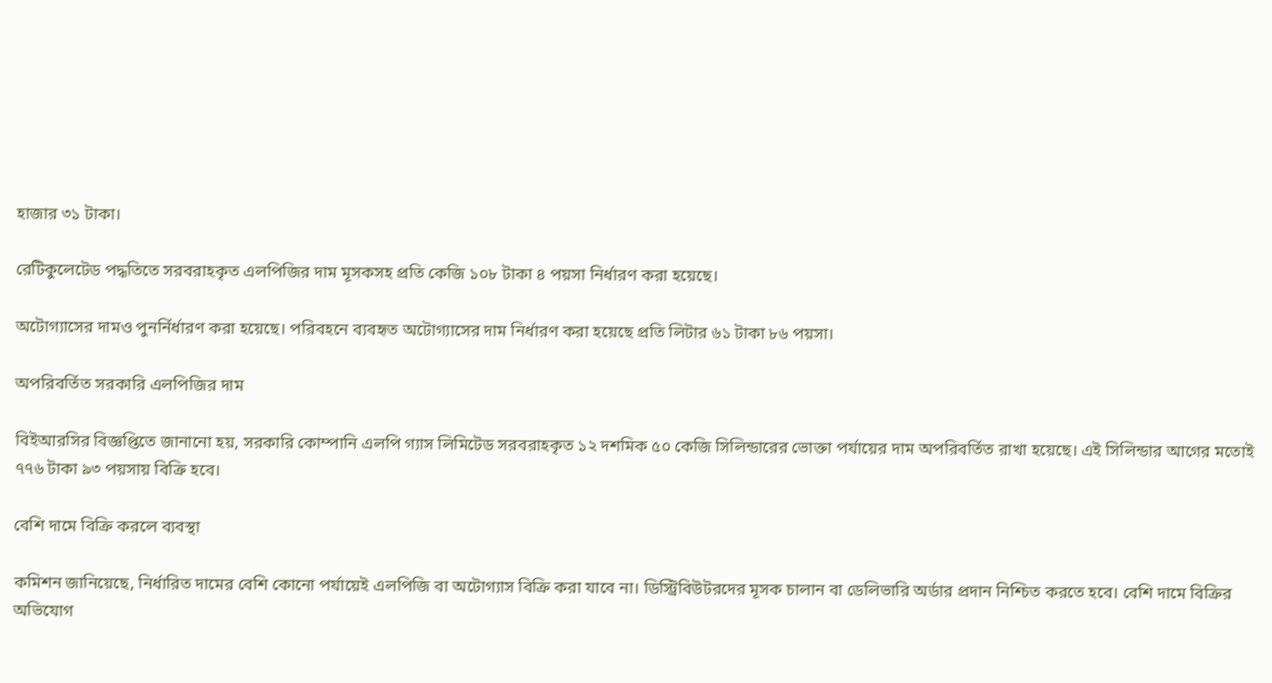হাজার ৩১ টাকা।

রেটিকুলেটেড পদ্ধতিতে সরবরাহকৃত এলপিজির দাম মূসকসহ প্রতি কেজি ১০৮ টাকা ৪ পয়সা নির্ধারণ করা হয়েছে।

অটোগ্যাসের দামও পুনর্নির্ধারণ করা হয়েছে। পরিবহনে ব্যবহৃত অটোগ্যাসের দাম নির্ধারণ করা হয়েছে প্রতি লিটার ৬১ টাকা ৮৬ পয়সা।

অপরিবর্তিত সরকারি এলপিজির দাম

বিইআরসির বিজ্ঞপ্তিতে জানানো হয়, সরকারি কোম্পানি এলপি গ্যাস লিমিটেড সরবরাহকৃত ১২ দশমিক ৫০ কেজি সিলিন্ডারের ভোক্তা পর্যায়ের দাম অপরিবর্তিত রাখা হয়েছে। এই সিলিন্ডার আগের মতোই ৭৭৬ টাকা ৯৩ পয়সায় বিক্রি হবে।

বেশি দামে বিক্রি করলে ব্যবস্থা

কমিশন জানিয়েছে, নির্ধারিত দামের বেশি কোনো পর্যায়েই এলপিজি বা অটোগ্যাস বিক্রি করা যাবে না। ডিস্ট্রিবিউটরদের মূসক চালান বা ডেলিভারি অর্ডার প্রদান নিশ্চিত করতে হবে। বেশি দামে বিক্রির অভিযোগ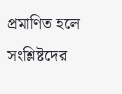প্রমাণিত হলে সংশ্লিষ্টদের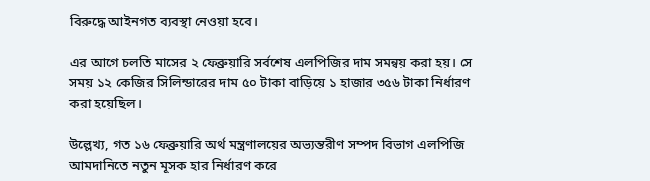বিরুদ্ধে আইনগত ব্যবস্থা নেওয়া হবে।

এর আগে চলতি মাসের ২ ফেব্রুয়ারি সর্বশেষ এলপিজির দাম সমন্বয় করা হয়। সে সময় ১২ কেজির সিলিন্ডারের দাম ৫০ টাকা বাড়িয়ে ১ হাজার ৩৫৬ টাকা নির্ধারণ করা হয়েছিল।

উল্লেখ্য, গত ১৬ ফেব্রুয়ারি অর্থ মন্ত্রণালয়ের অভ্যন্তরীণ সম্পদ বিভাগ এলপিজি আমদানিতে নতুন মূসক হার নির্ধারণ করে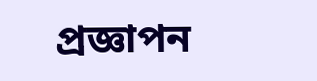প্রজ্ঞাপন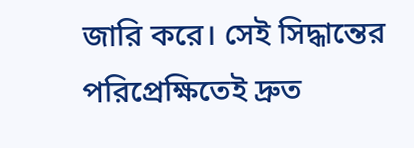জারি করে। সেই সিদ্ধান্তের পরিপ্রেক্ষিতেই দ্রুত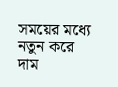সময়ের মধ্যে নতুন করে দাম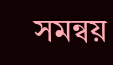সমন্বয়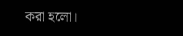করা হলো।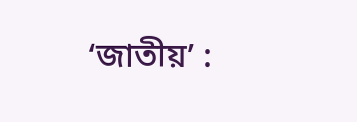‘জাতীয়’ :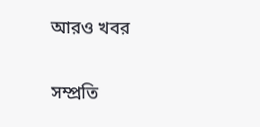আরও খবর

সম্প্রতি